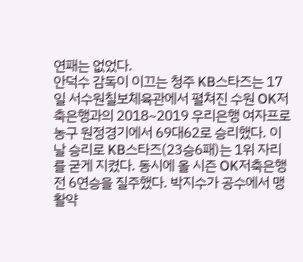연패는 없었다.
안덕수 감독이 이끄는 청주 KB스타즈는 17일 서수원칠보체육관에서 펼쳐진 수원 OK저축은행과의 2018~2019 우리은행 여자프로농구 원정경기에서 69대62로 승리했다. 이날 승리로 KB스타즈(23승6패)는 1위 자리를 굳게 지켰다. 동시에 올 시즌 OK저축은행전 6연승을 질주했다. 박지수가 공수에서 맹활약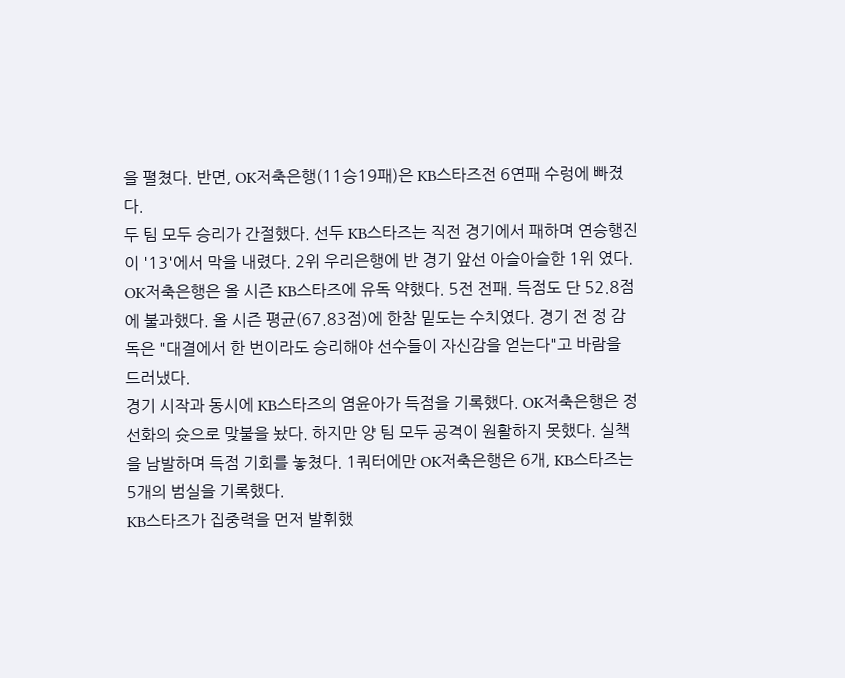을 펼쳤다. 반면, OK저축은행(11승19패)은 KB스타즈전 6연패 수렁에 빠졌다.
두 팀 모두 승리가 간절했다. 선두 KB스타즈는 직전 경기에서 패하며 연승행진이 '13'에서 막을 내렸다. 2위 우리은행에 반 경기 앞선 아슬아슬한 1위 였다. OK저축은행은 올 시즌 KB스타즈에 유독 약했다. 5전 전패. 득점도 단 52.8점에 불과했다. 올 시즌 평균(67.83점)에 한참 밑도는 수치였다. 경기 전 정 감독은 "대결에서 한 번이라도 승리해야 선수들이 자신감을 얻는다"고 바람을 드러냈다.
경기 시작과 동시에 KB스타즈의 염윤아가 득점을 기록했다. OK저축은행은 정선화의 슛으로 맞불을 놨다. 하지만 양 팀 모두 공격이 원활하지 못했다. 실책을 남발하며 득점 기회를 놓쳤다. 1쿼터에만 OK저축은행은 6개, KB스타즈는 5개의 범실을 기록했다.
KB스타즈가 집중력을 먼저 발휘했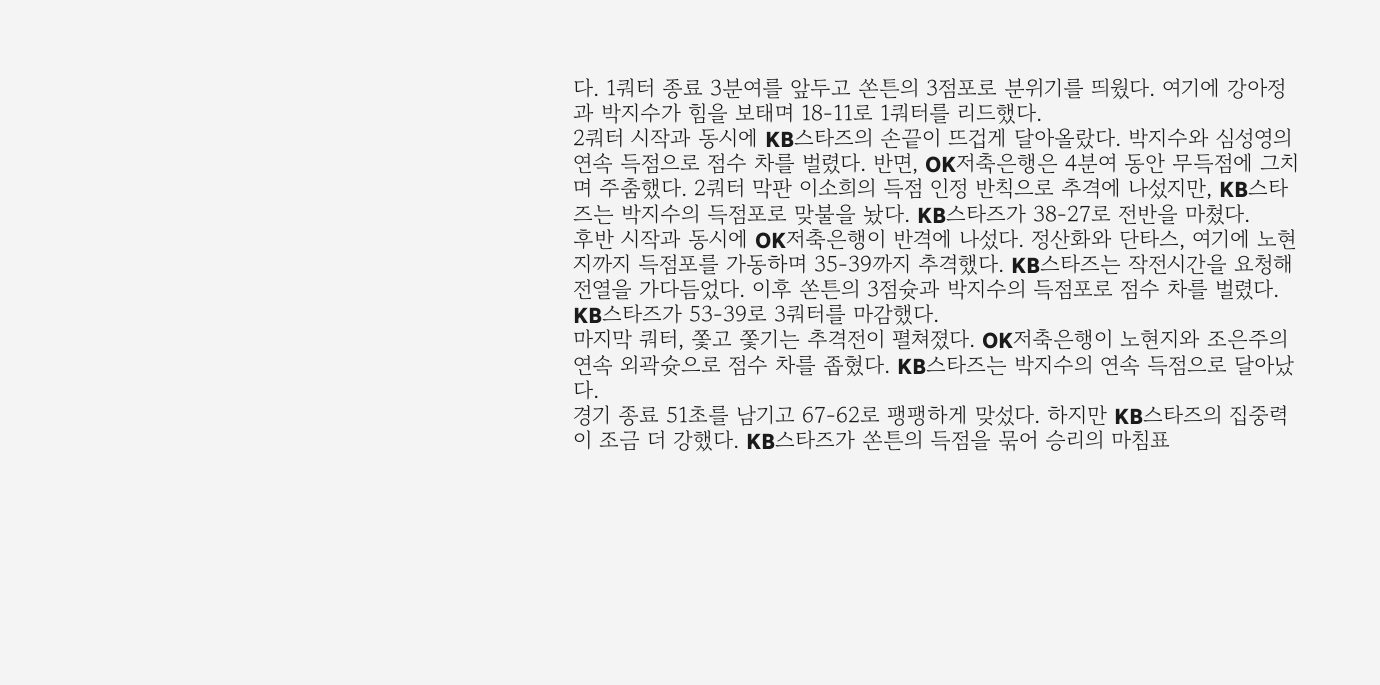다. 1쿼터 종료 3분여를 앞두고 쏜튼의 3점포로 분위기를 띄웠다. 여기에 강아정과 박지수가 힘을 보태며 18-11로 1쿼터를 리드했다.
2쿼터 시작과 동시에 KB스타즈의 손끝이 뜨겁게 달아올랐다. 박지수와 심성영의 연속 득점으로 점수 차를 벌렸다. 반면, OK저축은행은 4분여 동안 무득점에 그치며 주춤했다. 2쿼터 막판 이소희의 득점 인정 반칙으로 추격에 나섰지만, KB스타즈는 박지수의 득점포로 맞불을 놨다. KB스타즈가 38-27로 전반을 마쳤다.
후반 시작과 동시에 OK저축은행이 반격에 나섰다. 정산화와 단타스, 여기에 노현지까지 득점포를 가동하며 35-39까지 추격했다. KB스타즈는 작전시간을 요청해 전열을 가다듬었다. 이후 쏜튼의 3점슛과 박지수의 득점포로 점수 차를 벌렸다. KB스타즈가 53-39로 3쿼터를 마감했다.
마지막 쿼터, 쫓고 쫓기는 추격전이 펼쳐졌다. OK저축은행이 노현지와 조은주의 연속 외곽슛으로 점수 차를 좁혔다. KB스타즈는 박지수의 연속 득점으로 달아났다.
경기 종료 51초를 남기고 67-62로 팽팽하게 맞섰다. 하지만 KB스타즈의 집중력이 조금 더 강했다. KB스타즈가 쏜튼의 득점을 묶어 승리의 마침표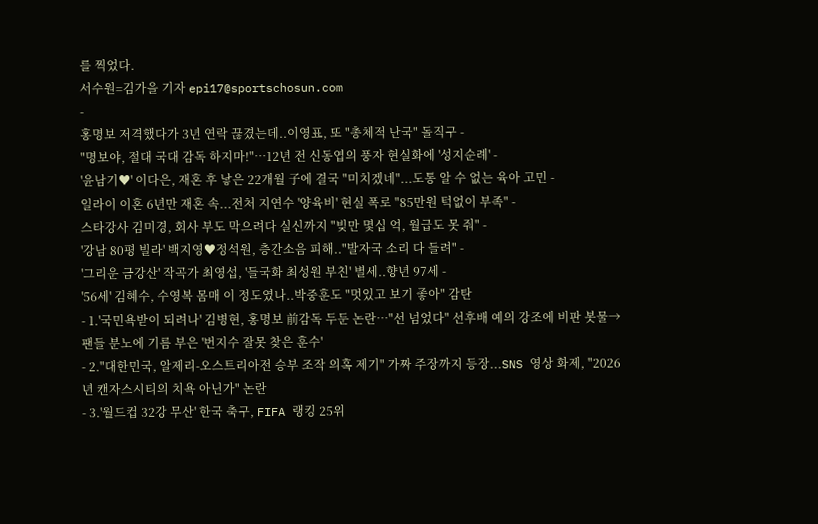를 찍었다.
서수원=김가을 기자 epi17@sportschosun.com
-
홍명보 저격했다가 3년 연락 끊겼는데..이영표, 또 "총체적 난국" 돌직구 -
"명보야, 절대 국대 감독 하지마!"…12년 전 신동엽의 풍자 현실화에 '성지순례' -
'윤남기♥' 이다은, 재혼 후 낳은 22개월 子에 결국 "미치겠네"...도통 알 수 없는 육아 고민 -
일라이 이혼 6년만 재혼 속...전처 지연수 '양육비' 현실 폭로 "85만원 턱없이 부족" -
스타강사 김미경, 회사 부도 막으려다 실신까지 "빚만 몇십 억, 월급도 못 줘" -
'강남 80평 빌라' 백지영♥정석원, 층간소음 피해.."발자국 소리 다 들려" -
'그리운 금강산' 작곡가 최영섭, '들국화 최성원 부친' 별세..향년 97세 -
'56세' 김혜수, 수영복 몸매 이 정도였나..박중훈도 "멋있고 보기 좋아" 감탄
- 1.'국민욕받이 되려나' 김병현, 홍명보 前감독 두둔 논란…"선 넘었다" 선후배 예의 강조에 비판 봇물→팬들 분노에 기름 부은 '번지수 잘못 찾은 훈수'
- 2."대한민국, 알제리-오스트리아전 승부 조작 의혹 제기" 가짜 주장까지 등장...SNS 영상 화제, "2026년 캔자스시티의 치욕 아닌가" 논란
- 3.'월드컵 32강 무산' 한국 축구, FIFA 랭킹 25위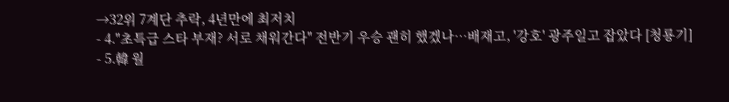→32위 7계단 추락, 4년만에 최저치
- 4."초특급 스타 부재? 서로 채워간다" 전반기 우승 괜히 했겠나…배재고, '강호' 광주일고 잡았다 [청룡기]
- 5.韓 월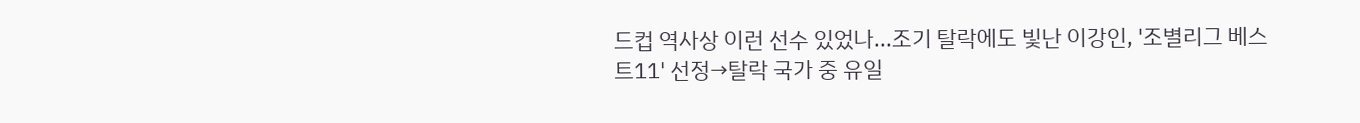드컵 역사상 이런 선수 있었나...조기 탈락에도 빛난 이강인, '조별리그 베스트11' 선정→탈락 국가 중 유일